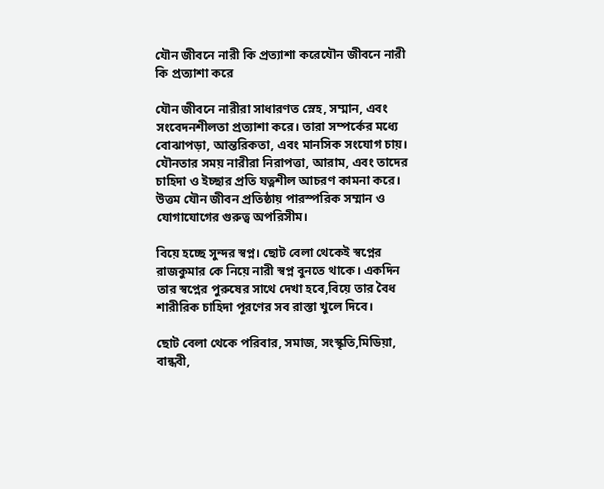যৌন জীবনে নারী কি প্রত্যাশা করেযৌন জীবনে নারী কি প্রত্যাশা করে

যৌন জীবনে নারীরা সাধারণত স্নেহ, সম্মান, এবং সংবেদনশীলতা প্রত্যাশা করে। তারা সম্পর্কের মধ্যে বোঝাপড়া, আন্তরিকতা, এবং মানসিক সংযোগ চায়। যৌনতার সময় নারীরা নিরাপত্তা, আরাম, এবং তাদের চাহিদা ও ইচ্ছার প্রতি যত্নশীল আচরণ কামনা করে। উত্তম যৌন জীবন প্রতিষ্ঠায় পারস্পরিক সম্মান ও যোগাযোগের গুরুত্ব অপরিসীম।

বিয়ে হচ্ছে সুন্দর স্বপ্ন। ছোট বেলা থেকেই স্বপ্নের রাজকুমার কে নিয়ে নারী স্বপ্ন বুনতে থাকে। একদিন তার স্বপ্নের পুরুষের সাথে দেখা হবে,বিয়ে তার বৈধ শারীরিক চাহিদা পূরণের সব রাস্তা খুলে দিবে।

ছোট বেলা থেকে পরিবার, সমাজ, সংস্কৃতি,মিডিয়া, বান্ধবী,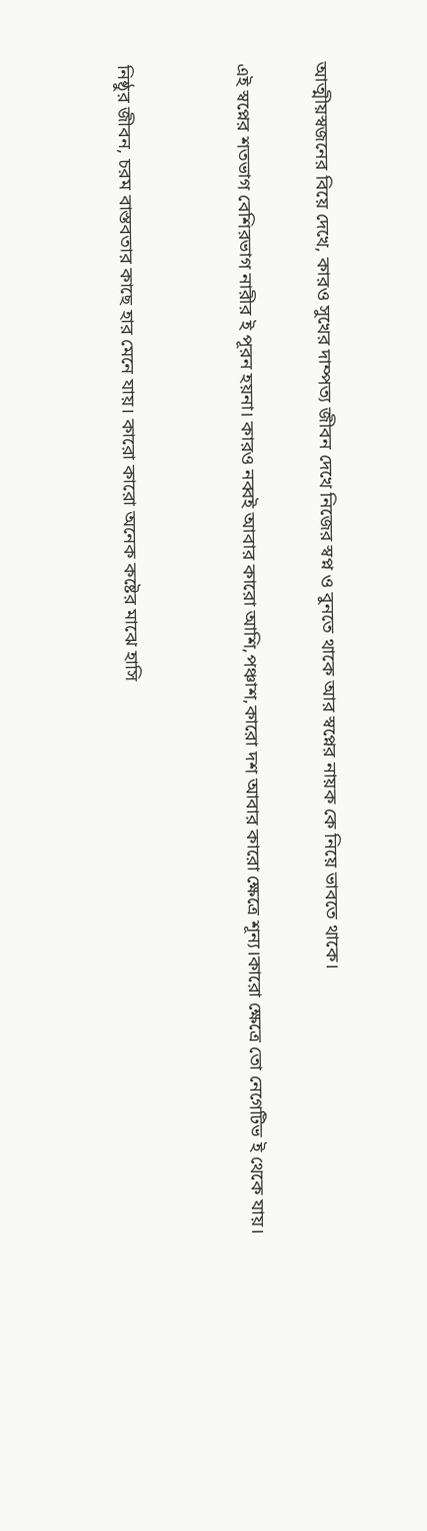আত্মীয়স্বজনের বিয়ে দেখে, কারও সুখের দাম্পত্য জীবন দেখে নিজের স্বপ্ন ও বুনতে থাকে আর স্বপ্নের নায়ক কে নিয়ে ভাবতে থাকে।

এই স্বপ্নের শতভাগ বেশিরভাগ নারীর ই পূরন হয়না। কারও নব্বই আবার কারো আশি,পঞ্চাশ,কারো দশ আবার কারো ক্ষেত্রে শূন্য।কারো ক্ষেত্রে তো নেগেটিভ ই থেকে যায়।


নিষ্ঠুর জীবন, চরম বাস্তবতার কাছে হার মেনে যায়। কারো কারো অনেক কষ্টের মাঝে হাসি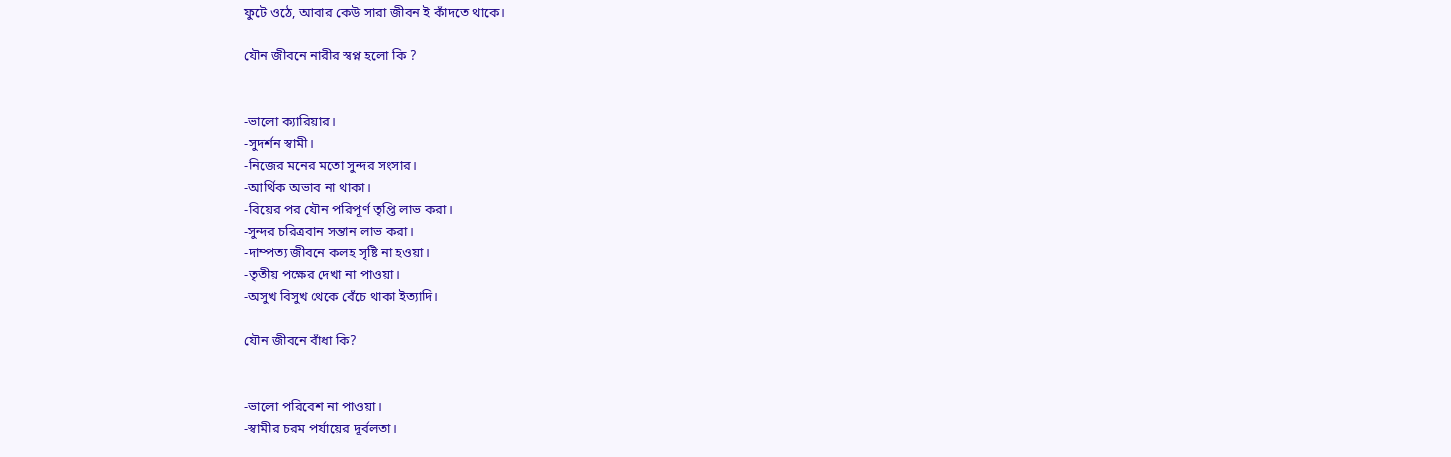ফুটে ওঠে, আবার কেউ সারা জীবন ই কাঁদতে থাকে।

যৌন জীবনে নারীর স্বপ্ন হলো কি ?


-ভালো ক্যারিয়ার।
-সুদর্শন স্বামী।
-নিজের মনের মতো সুন্দর সংসার।
-আর্থিক অভাব না থাকা।
-বিয়ের পর যৌন পরিপূর্ণ তৃপ্তি লাভ করা।
-সুন্দর চরিত্রবান সন্তান লাভ করা।
-দাম্পত্য জীবনে কলহ সৃষ্টি না হওয়া।
-তৃতীয় পক্ষের দেখা না পাওয়া।
-অসুখ বিসুখ থেকে বেঁচে থাকা ইত্যাদি।

যৌন জীবনে বাঁধা কি?


-ভালো পরিবেশ না পাওয়া।
-স্বামীর চরম পর্যায়ের দূর্বলতা।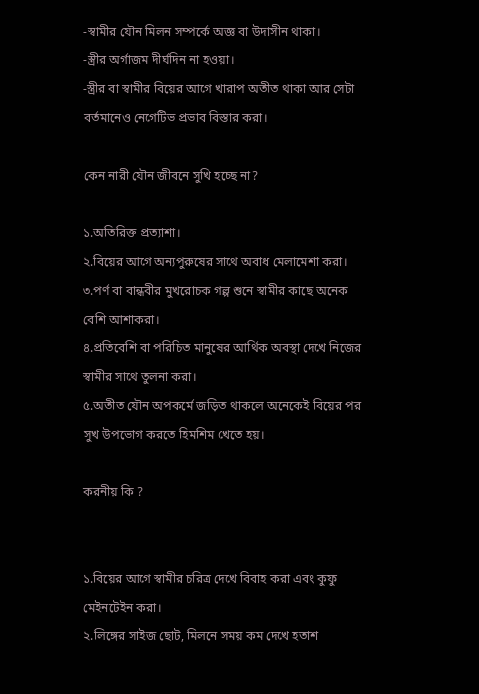-স্বামীর যৌন মিলন সম্পর্কে অজ্ঞ বা উদাসীন থাকা।
-স্ত্রীর অর্গাজম দীর্ঘদিন না হওয়া।
-স্ত্রীর বা স্বামীর বিয়ের আগে খারাপ অতীত থাকা আর সেটা বর্তমানেও নেগেটিভ প্রভাব বিস্তার করা।

কেন নারী যৌন জীবনে সুখি হচ্ছে না?

১.অতিরিক্ত প্রত্যাশা।
২.বিয়ের আগে অন্যপুরুষের সাথে অবাধ মেলামেশা করা।
৩.পর্ণ বা বান্ধবীর মুখরোচক গল্প শুনে স্বামীর কাছে অনেক বেশি আশাকরা।
৪.প্রতিবেশি বা পরিচিত মানুষের আর্থিক অবস্থা দেখে নিজের স্বামীর সাথে তুলনা করা।
৫.অতীত যৌন অপকর্মে জড়িত থাকলে অনেকেই বিয়ের পর সুখ উপভোগ করতে হিমশিম খেতে হয়।

করনীয় কি ?


১.বিয়ের আগে স্বামীর চরিত্র দেখে বিবাহ করা এবং কুফু মেইনটেইন করা।
২.লিঙ্গের সাইজ ছোট, মিলনে সময় কম দেখে হতাশ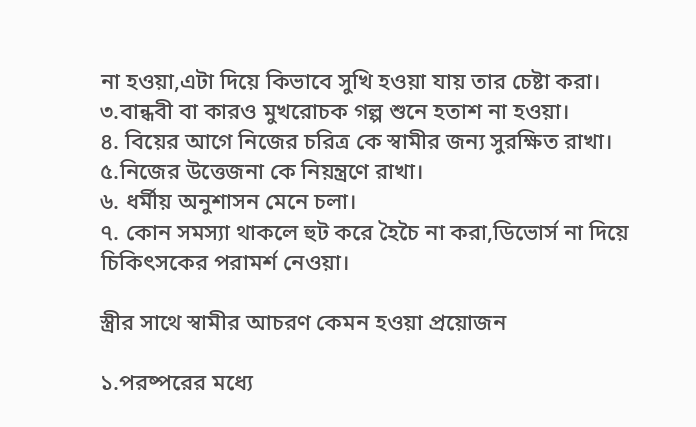না হওয়া,এটা দিয়ে কিভাবে সুখি হওয়া যায় তার চেষ্টা করা।
৩.বান্ধবী বা কারও মুখরোচক গল্প শুনে হতাশ না হওয়া।
৪. বিয়ের আগে নিজের চরিত্র কে স্বামীর জন্য সুরক্ষিত রাখা।
৫.নিজের উত্তেজনা কে নিয়ন্ত্রণে রাখা।
৬. ধর্মীয় অনুশাসন মেনে চলা।
৭. কোন সমস্যা থাকলে হুট করে হৈচৈ না করা,ডিভোর্স না দিয়ে চিকিৎসকের পরামর্শ নেওয়া।

স্ত্রীর সাথে স্বামীর আচরণ কেমন হওয়া প্রয়োজন

১.পরষ্পরের মধ্যে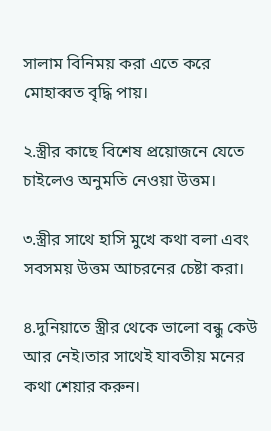সালাম বিনিময় করা এতে করে মোহাব্বত বৃদ্ধি পায়।

২.স্ত্রীর কাছে বিশেষ প্রয়োজনে যেতে চাইলেও অনুমতি নেওয়া উত্তম।

৩.স্ত্রীর সাথে হাসি মুখে কথা বলা এবং সবসময় উত্তম আচরনের চেষ্টা করা।

৪.দুনিয়াতে স্ত্রীর থেকে ভালো বন্ধু কেউ আর নেই।তার সাথেই যাবতীয় মনের কথা শেয়ার করুন।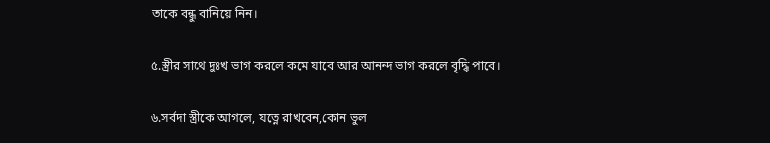তাকে বন্ধু বানিয়ে নিন।

৫.স্ত্রীর সাথে দুঃখ ভাগ করলে কমে যাবে আর আনন্দ ভাগ করলে বৃদ্ধি পাবে।

৬.সর্বদা স্ত্রীকে আগলে, যত্নে রাখবেন,কোন ভুল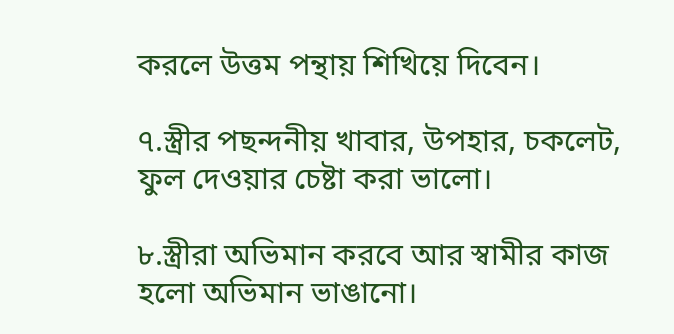করলে উত্তম পন্থায় শিখিয়ে দিবেন।

৭.স্ত্রীর পছন্দনীয় খাবার, উপহার, চকলেট, ফুল দেওয়ার চেষ্টা করা ভালো।

৮.স্ত্রীরা অভিমান করবে আর স্বামীর কাজ হলো অভিমান ভাঙানো।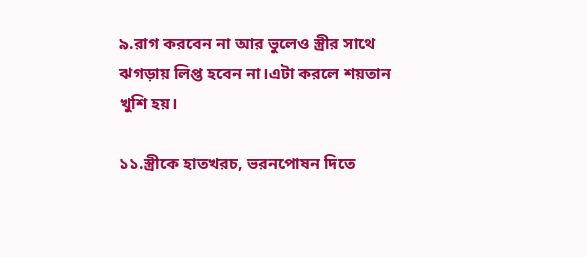৯.রাগ করবেন না আর ভুলেও স্ত্রীর সাথে ঝগড়ায় লিপ্ত হবেন না।এটা করলে শয়তান খুশি হয়।

১১.স্ত্রীকে হাতখরচ, ভরনপোষন দিতে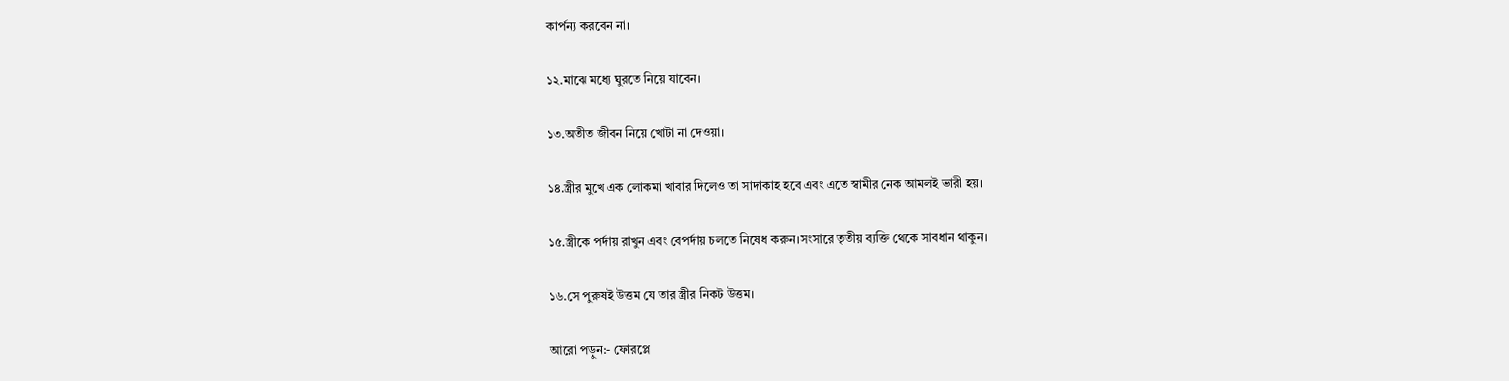কার্পন্য করবেন না।

১২.মাঝে মধ্যে ঘুরতে নিয়ে যাবেন।

১৩.অতীত জীবন নিয়ে খোটা না দেওয়া।

১৪.স্ত্রীর মুখে এক লোকমা খাবার দিলেও তা সাদাকাহ হবে এবং এতে স্বামীর নেক আমলই ভারী হয়।

১৫.স্ত্রীকে পর্দায় রাখুন এবং বেপর্দায় চলতে নিষেধ করুন।সংসারে তৃতীয় ব্যক্তি থেকে সাবধান থাকুন।

১৬.সে পুরুষই উত্তম যে তার স্ত্রীর নিকট উত্তম।

আরো পড়ুন:- ফোরপ্লে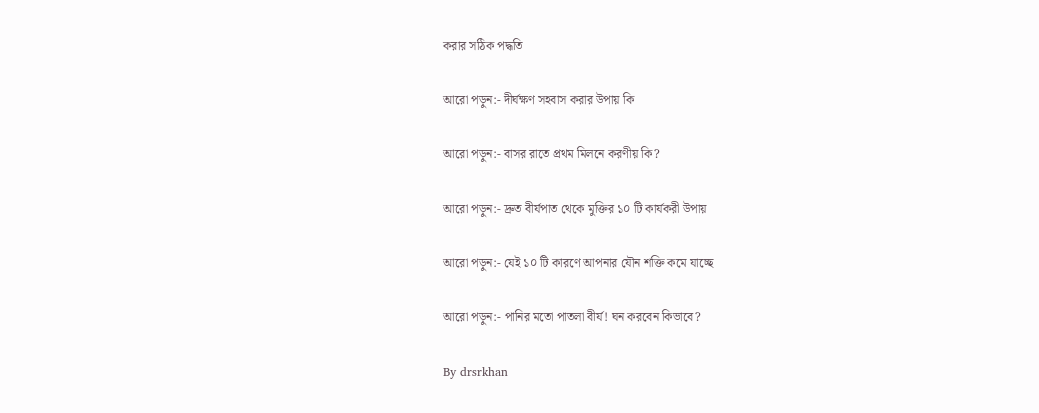করার সঠিক পদ্ধতি

আরো পড়ুন:- দীর্ঘক্ষণ সহবাস করার উপায় কি

আরো পড়ুন:- বাসর রাতে প্রথম মিলনে করণীয় কি?

আরো পড়ুন:- দ্রুত বীর্যপাত থেকে মুক্তির ১০ টি কার্যকরী উপায়

আরো পড়ুন:- যেই ১০ টি কারণে আপনার যৌন শক্তি কমে যাচ্ছে

আরো পড়ুন:- পানির মতো পাতলা বীর্য! ঘন করবেন কিভাবে?

By drsrkhan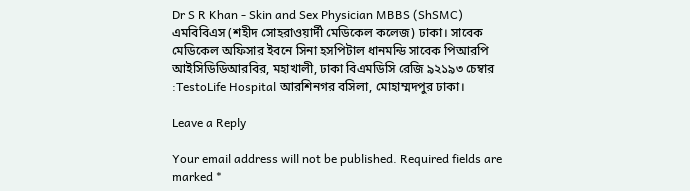Dr S R Khan - Skin and Sex Physician MBBS (ShSMC) এমবিবিএস (শহীদ সোহরাওয়ার্দী মেডিকেল কলেজ) ঢাকা। সাবেক মেডিকেল অফিসার ইবনে সিনা হসপিটাল ধানমন্ডি সাবেক পিআরপি আইসিডিডিআরবির, মহাখালী, ঢাকা বিএমডিসি রেজি ৯২১৯৩ চেম্বার :TestoLife Hospital আরশিনগর বসিলা, মোহাম্মদপুর ঢাকা।

Leave a Reply

Your email address will not be published. Required fields are marked *